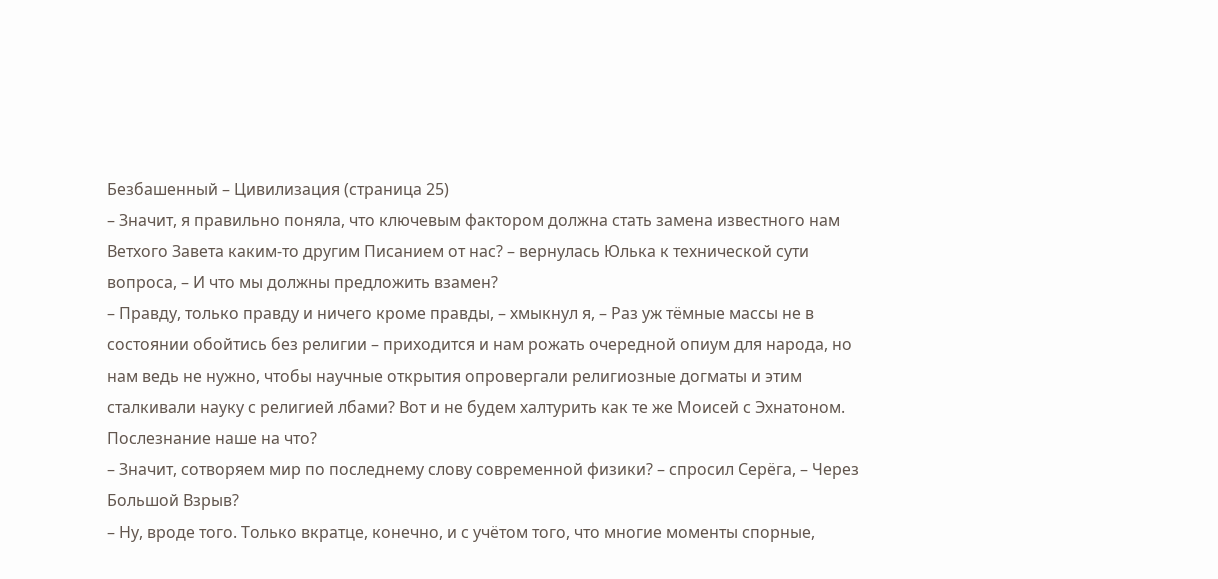Безбашенный – Цивилизация (страница 25)
– Значит, я правильно поняла, что ключевым фактором должна стать замена известного нам Ветхого Завета каким-то другим Писанием от нас? – вернулась Юлька к технической сути вопроса, – И что мы должны предложить взамен?
– Правду, только правду и ничего кроме правды, – хмыкнул я, – Раз уж тёмные массы не в состоянии обойтись без религии – приходится и нам рожать очередной опиум для народа, но нам ведь не нужно, чтобы научные открытия опровергали религиозные догматы и этим сталкивали науку с религией лбами? Вот и не будем халтурить как те же Моисей с Эхнатоном. Послезнание наше на что?
– Значит, сотворяем мир по последнему слову современной физики? – спросил Серёга, – Через Большой Взрыв?
– Ну, вроде того. Только вкратце, конечно, и с учётом того, что многие моменты спорные,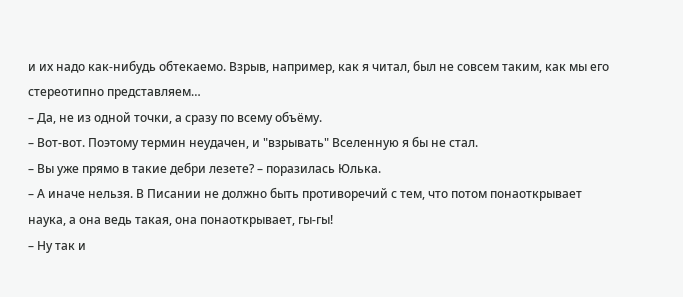и их надо как-нибудь обтекаемо. Взрыв, например, как я читал, был не совсем таким, как мы его стереотипно представляем…
– Да, не из одной точки, а сразу по всему объёму.
– Вот-вот. Поэтому термин неудачен, и "взрывать" Вселенную я бы не стал.
– Вы уже прямо в такие дебри лезете? – поразилась Юлька.
– А иначе нельзя. В Писании не должно быть противоречий с тем, что потом понаоткрывает наука, а она ведь такая, она понаоткрывает, гы-гы!
– Ну так и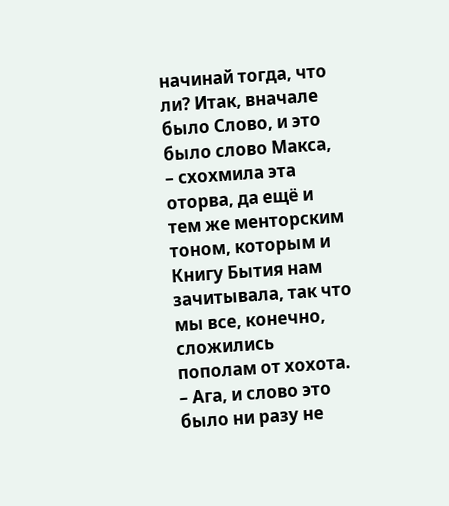начинай тогда, что ли? Итак, вначале было Слово, и это было слово Макса, – схохмила эта оторва, да ещё и тем же менторским тоном, которым и Книгу Бытия нам зачитывала, так что мы все, конечно, сложились пополам от хохота.
– Ага, и слово это было ни разу не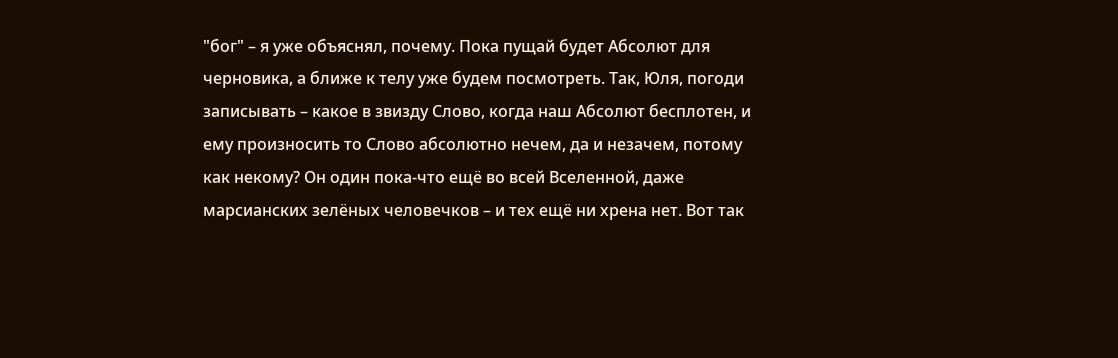"бог" – я уже объяснял, почему. Пока пущай будет Абсолют для черновика, а ближе к телу уже будем посмотреть. Так, Юля, погоди записывать – какое в звизду Слово, когда наш Абсолют бесплотен, и ему произносить то Слово абсолютно нечем, да и незачем, потому как некому? Он один пока-что ещё во всей Вселенной, даже марсианских зелёных человечков – и тех ещё ни хрена нет. Вот так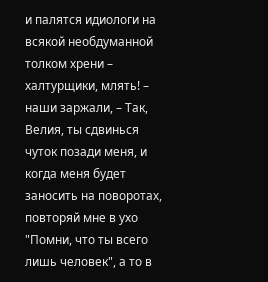и палятся идиологи на всякой необдуманной толком хрени – халтурщики, млять! – наши заржали, – Так, Велия, ты сдвинься чуток позади меня, и когда меня будет заносить на поворотах, повторяй мне в ухо "Помни, что ты всего лишь человек", а то в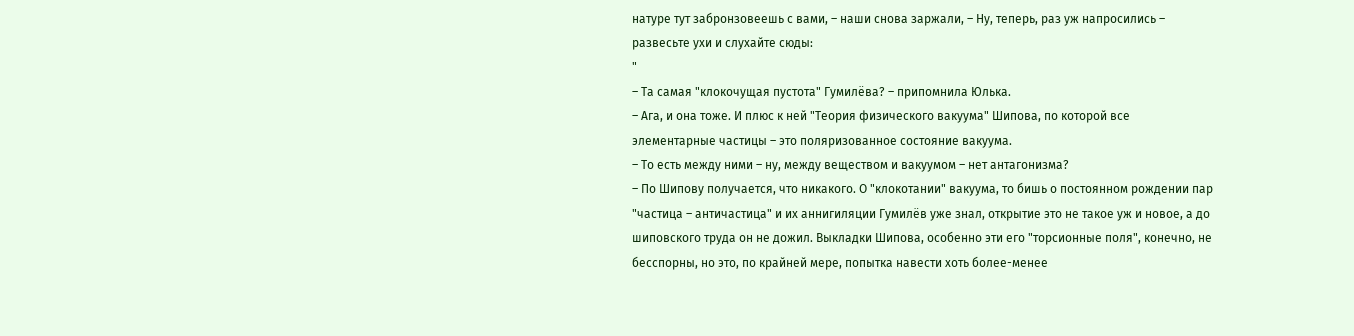натуре тут забронзовеешь с вами, – наши снова заржали, – Ну, теперь, раз уж напросились – развесьте ухи и слухайте сюды:
"
– Та самая "клокочущая пустота" Гумилёва? – припомнила Юлька.
– Ага, и она тоже. И плюс к ней "Теория физического вакуума" Шипова, по которой все элементарные частицы – это поляризованное состояние вакуума.
– То есть между ними – ну, между веществом и вакуумом – нет антагонизма?
– По Шипову получается, что никакого. О "клокотании" вакуума, то бишь о постоянном рождении пар "частица – античастица" и их аннигиляции Гумилёв уже знал, открытие это не такое уж и новое, а до шиповского труда он не дожил. Выкладки Шипова, особенно эти его "торсионные поля", конечно, не бесспорны, но это, по крайней мере, попытка навести хоть более-менее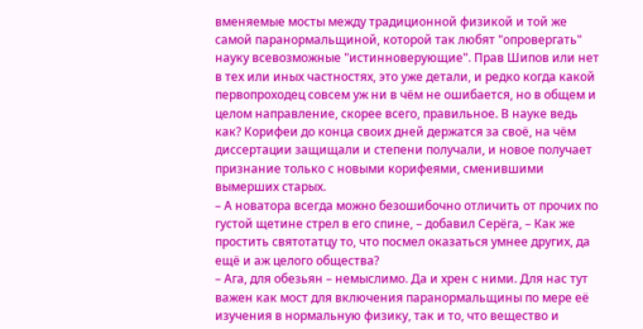вменяемые мосты между традиционной физикой и той же самой паранормальщиной, которой так любят "опровергать" науку всевозможные "истинноверующие". Прав Шипов или нет в тех или иных частностях, это уже детали, и редко когда какой первопроходец совсем уж ни в чём не ошибается, но в общем и целом направление, скорее всего, правильное. В науке ведь как? Корифеи до конца своих дней держатся за своё, на чём диссертации защищали и степени получали, и новое получает признание только с новыми корифеями, сменившими вымерших старых.
– А новатора всегда можно безошибочно отличить от прочих по густой щетине стрел в его спине, – добавил Серёга, – Как же простить святотатцу то, что посмел оказаться умнее других, да ещё и аж целого общества?
– Ага, для обезьян – немыслимо. Да и хрен с ними. Для нас тут важен как мост для включения паранормальщины по мере её изучения в нормальную физику, так и то, что вещество и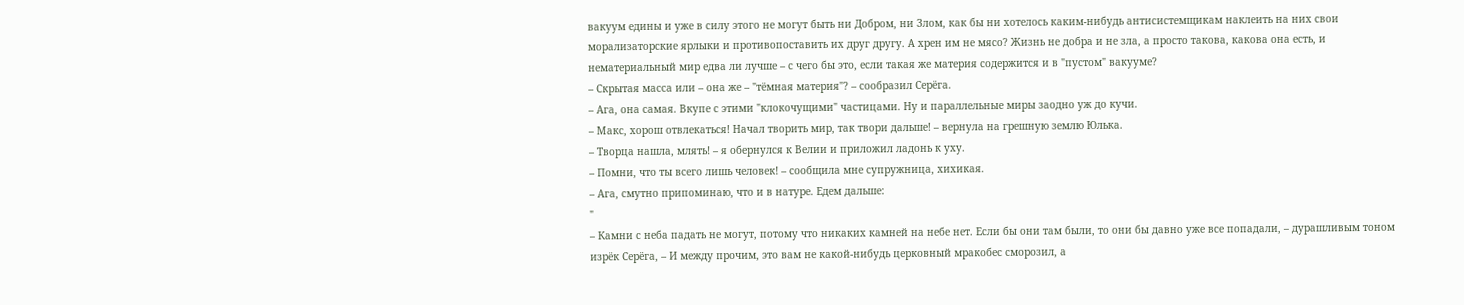вакуум едины и уже в силу этого не могут быть ни Добром, ни Злом, как бы ни хотелось каким-нибудь антисистемщикам наклеить на них свои морализаторские ярлыки и противопоставить их друг другу. А хрен им не мясо? Жизнь не добра и не зла, а просто такова, какова она есть, и нематериальный мир едва ли лучше – с чего бы это, если такая же материя содержится и в "пустом" вакууме?
– Скрытая масса или – она же – "тёмная материя"? – сообразил Серёга.
– Ага, она самая. Вкупе с этими "клокочущими" частицами. Ну и параллельные миры заодно уж до кучи.
– Макс, хорош отвлекаться! Начал творить мир, так твори дальше! – вернула на грешную землю Юлька.
– Творца нашла, млять! – я обернулся к Велии и приложил ладонь к уху.
– Помни, что ты всего лишь человек! – сообщила мне супружница, хихикая.
– Ага, смутно припоминаю, что и в натуре. Едем дальше:
"
– Камни с неба падать не могут, потому что никаких камней на небе нет. Если бы они там были, то они бы давно уже все попадали, – дурашливым тоном изрёк Серёга, – И между прочим, это вам не какой-нибудь церковный мракобес сморозил, а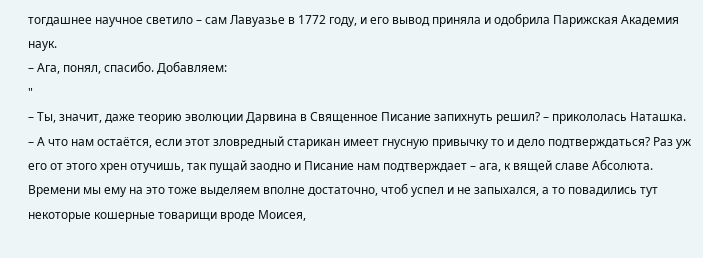тогдашнее научное светило – сам Лавуазье в 1772 году, и его вывод приняла и одобрила Парижская Академия наук.
– Ага, понял, спасибо. Добавляем:
"
– Ты, значит, даже теорию эволюции Дарвина в Священное Писание запихнуть решил? – прикололась Наташка.
– А что нам остаётся, если этот зловредный старикан имеет гнусную привычку то и дело подтверждаться? Раз уж его от этого хрен отучишь, так пущай заодно и Писание нам подтверждает – ага, к вящей славе Абсолюта. Времени мы ему на это тоже выделяем вполне достаточно, чтоб успел и не запыхался, а то повадились тут некоторые кошерные товарищи вроде Моисея,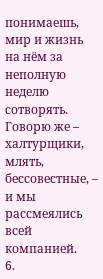понимаешь, мир и жизнь на нём за неполную неделю сотворять. Говорю же – халтурщики, млять, бессовестные, – и мы рассмеялись всей компанией.
6.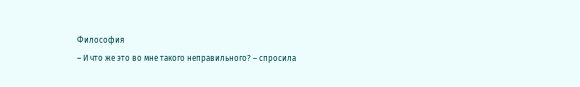Философия
– И что же это во мне такого неправильного? – спросила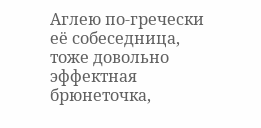Аглею по-гречески её собеседница, тоже довольно эффектная брюнеточка,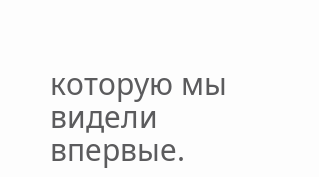которую мы видели впервые.